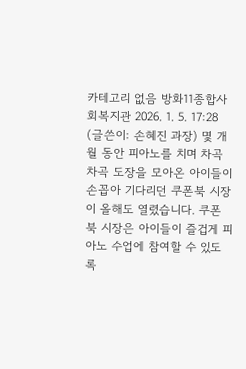카테고리 없음 방화11종합사회복지관 2026. 1. 5. 17:28
(글쓴이: 손혜진 과장) 몇 개월 동안 피아노를 치며 차곡차곡 도장을 모아온 아이들이 손꼽아 기다리던 쿠폰북 시장이 올해도 열렸습니다. 쿠폰북 시장은 아이들이 즐겁게 피아노 수업에 참여할 수 있도록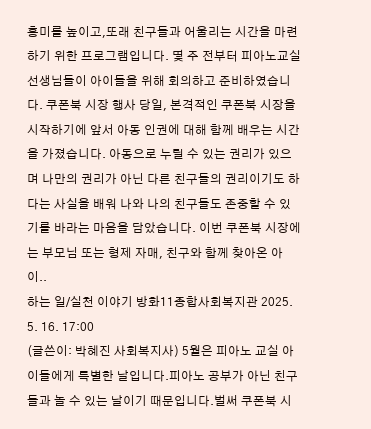흥미를 높이고,또래 친구들과 어울리는 시간을 마련하기 위한 프로그램입니다. 몇 주 전부터 피아노교실 선생님들이 아이들을 위해 회의하고 준비하였습니다. 쿠폰북 시장 행사 당일, 본격적인 쿠폰북 시장을 시작하기에 앞서 아동 인권에 대해 함께 배우는 시간을 가졌습니다. 아동으로 누릴 수 있는 권리가 있으며 나만의 권리가 아닌 다른 친구들의 권리이기도 하다는 사실을 배워 나와 나의 친구들도 존중할 수 있기를 바라는 마음을 담았습니다. 이번 쿠폰북 시장에는 부모님 또는 형제 자매, 친구와 함께 찾아온 아이..
하는 일/실천 이야기 방화11종합사회복지관 2025. 5. 16. 17:00
(글쓴이: 박혜진 사회복지사) 5월은 피아노 교실 아이들에게 특별한 날입니다.피아노 공부가 아닌 친구들과 놀 수 있는 날이기 때문입니다.벌써 쿠폰북 시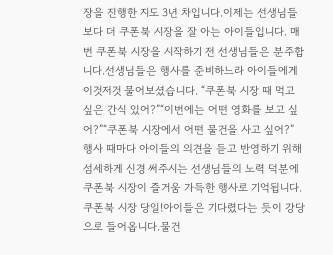장을 진행한 지도 3년 차입니다.이제는 선생님들보다 더 쿠폰북 시장을 잘 아는 아이들입니다. 매번 쿠폰북 시장을 시작하기 전 선생님들은 분주합니다.선생님들은 행사를 준비하느라 아이들에게 이것저것 물어보셨습니다. “쿠폰북 시장 때 먹고 싶은 간식 있어?”“이번에는 어떤 영화를 보고 싶어?”“쿠폰북 시장에서 어떤 물건을 사고 싶어?” 행사 때마다 아이들의 의견을 듣고 반영하기 위해섬세하게 신경 써주시는 선생님들의 노력 덕분에쿠폰북 시장이 즐거움 가득한 행사로 기억됩니다. 쿠폰북 시장 당일!아이들은 기다렸다는 듯이 강당으로 들어옵니다.물건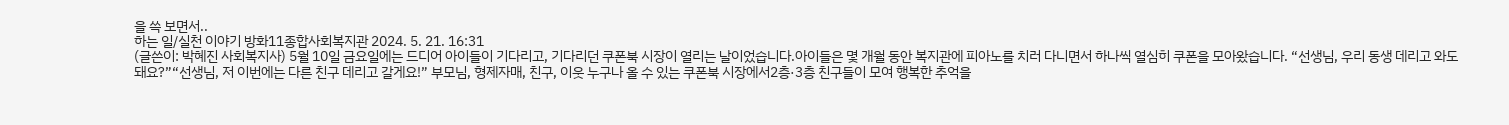을 쓱 보면서..
하는 일/실천 이야기 방화11종합사회복지관 2024. 5. 21. 16:31
(글쓴이: 박혜진 사회복지사) 5월 10일 금요일에는 드디어 아이들이 기다리고, 기다리던 쿠폰북 시장이 열리는 날이었습니다.아이들은 몇 개월 동안 복지관에 피아노를 치러 다니면서 하나씩 열심히 쿠폰을 모아왔습니다. “선생님, 우리 동생 데리고 와도 돼요?”“선생님, 저 이번에는 다른 친구 데리고 갈게요!” 부모님, 형제자매, 친구, 이웃 누구나 올 수 있는 쿠폰북 시장에서2층·3층 친구들이 모여 행복한 추억을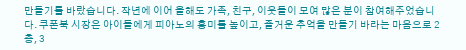만들기를 바랐습니다. 작년에 이어 올해도 가족, 친구, 이웃들이 모여 많은 분이 참여해주었습니다. 쿠폰북 시장은 아이들에게 피아노의 흥미를 높이고, 즐거운 추억을 만들기 바라는 마음으로 2층, 3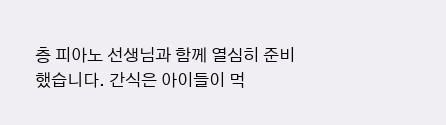층 피아노 선생님과 함께 열심히 준비했습니다. 간식은 아이들이 먹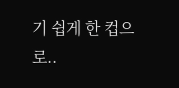기 쉽게 한 컵으로..